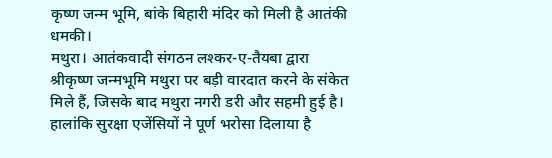कृष्ण जन्म भूमि, बांके बिहारी मंदिर को मिली है आतंकी धमकी।
मथुरा। आतंकवादी संगठन लश्कर-ए-तैयबा द्वारा श्रीकृष्ण जन्मभूमि मथुरा पर बड़ी वारदात करने के संकेत मिले हैं, जिसके बाद मथुरा नगरी डरी और सहमी हुई है। हालांकि सुरक्षा एजेंसियों ने पूर्ण भरोसा दिलाया है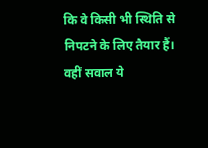कि वे किसी भी स्थिति से निपटने के लिए तैयार हैं। वहीं सवाल ये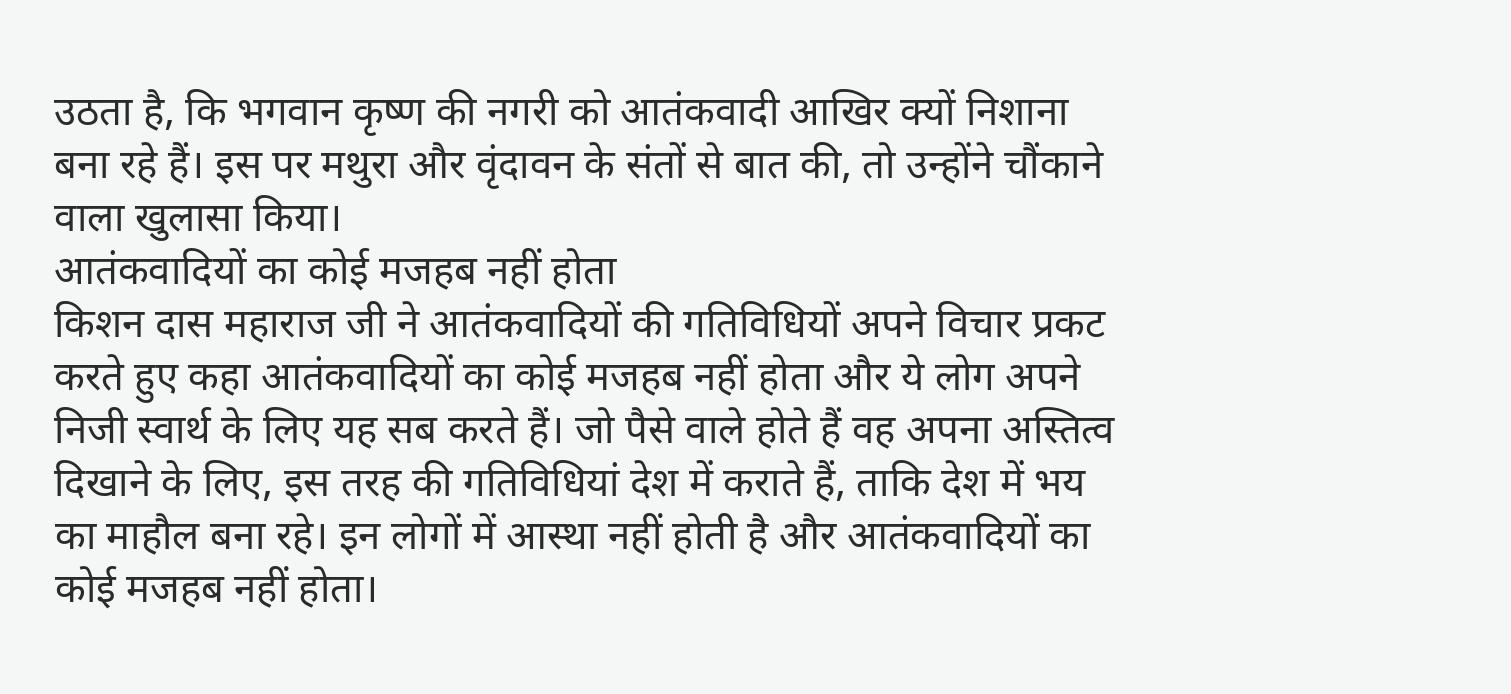उठता है, कि भगवान कृष्ण की नगरी को आतंकवादी आखिर क्यों निशाना बना रहे हैं। इस पर मथुरा और वृंदावन के संतों से बात की, तो उन्होंने चौंकाने वाला खुलासा किया।
आतंकवादियों का कोई मजहब नहीं होता
किशन दास महाराज जी ने आतंकवादियों की गतिविधियों अपने विचार प्रकट करते हुए कहा आतंकवादियों का कोई मजहब नहीं होता और ये लोग अपने निजी स्वार्थ के लिए यह सब करते हैं। जो पैसे वाले होते हैं वह अपना अस्तित्व दिखाने के लिए, इस तरह की गतिविधियां देश में कराते हैं, ताकि देश में भय का माहौल बना रहे। इन लोगों में आस्था नहीं होती है और आतंकवादियों का कोई मजहब नहीं होता।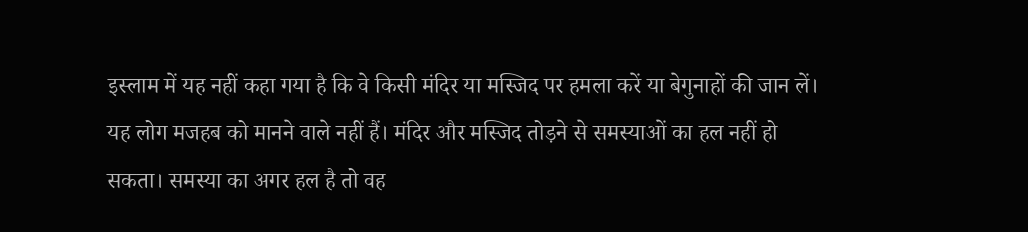इस्लाम में यह नहीं कहा गया है कि वे किसी मंदिर या मस्जिद पर हमला करें या बेगुनाहों की जान लें। यह लोग मजहब को मानने वाले नहीं हैं। मंदिर और मस्जिद तोड़ने से समस्याओं का हल नहीं हो सकता। समस्या का अगर हल है तो वह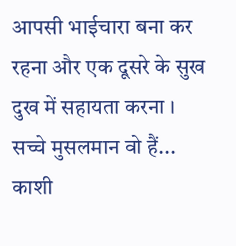आपसी भाईचारा बना कर रहना और एक दूसरे के सुख दुख में सहायता करना ।
सच्चे मुसलमान वो हैं...
काशी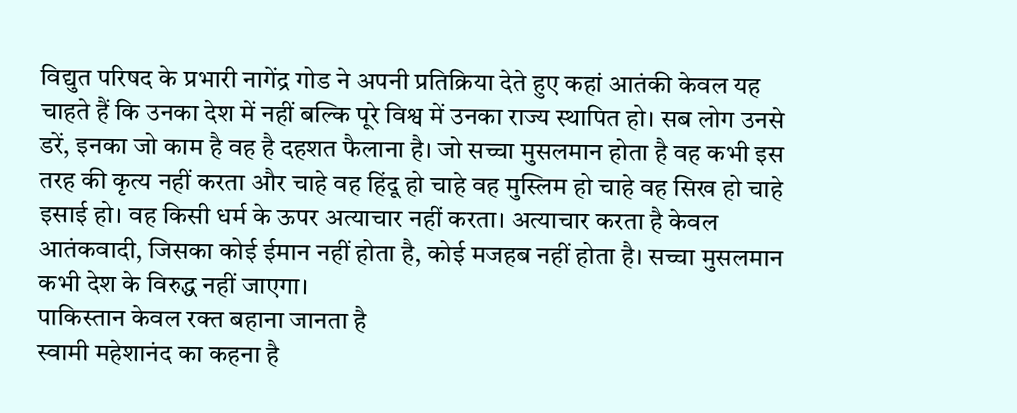विद्युत परिषद के प्रभारी नागेंद्र गोड ने अपनी प्रतिक्रिया देते हुए कहां आतंकी केवल यह चाहते हैं कि उनका देश में नहीं बल्कि पूरे विश्व में उनका राज्य स्थापित हो। सब लोग उनसे डरें, इनका जो काम है वह है दहशत फैलाना है। जो सच्चा मुसलमान होता है वह कभी इस तरह की कृत्य नहीं करता और चाहे वह हिंदू हो चाहे वह मुस्लिम हो चाहे वह सिख हो चाहे इसाई हो। वह किसी धर्म के ऊपर अत्याचार नहीं करता। अत्याचार करता है केवल आतंकवादी, जिसका कोई ईमान नहीं होता है, कोई मजहब नहीं होता है। सच्चा मुसलमान कभी देश के विरुद्ध नहीं जाएगा।
पाकिस्तान केवल रक्त बहाना जानता है
स्वामी महेशानंद का कहना है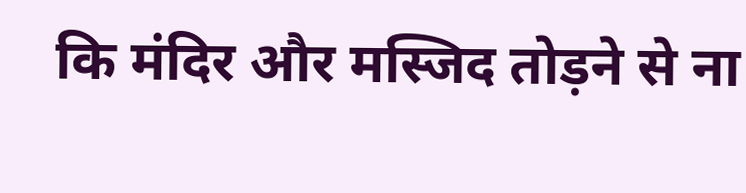कि मंदिर और मस्जिद तोड़ने से ना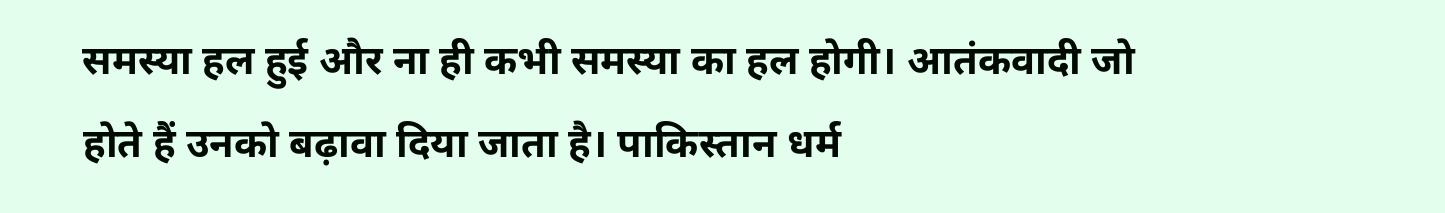समस्या हल हुई और ना ही कभी समस्या का हल होगी। आतंकवादी जो होते हैं उनको बढ़ावा दिया जाता है। पाकिस्तान धर्म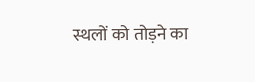स्थलों को तोड़ने का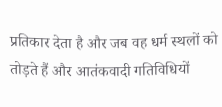प्रतिकार देता है और जब वह धर्म स्थलों को तोड़ते हैं और आतंकवादी गतिविधियों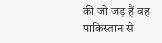की जो जड़ हैं वह पाकिस्तान से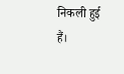निकली हुई हैं।